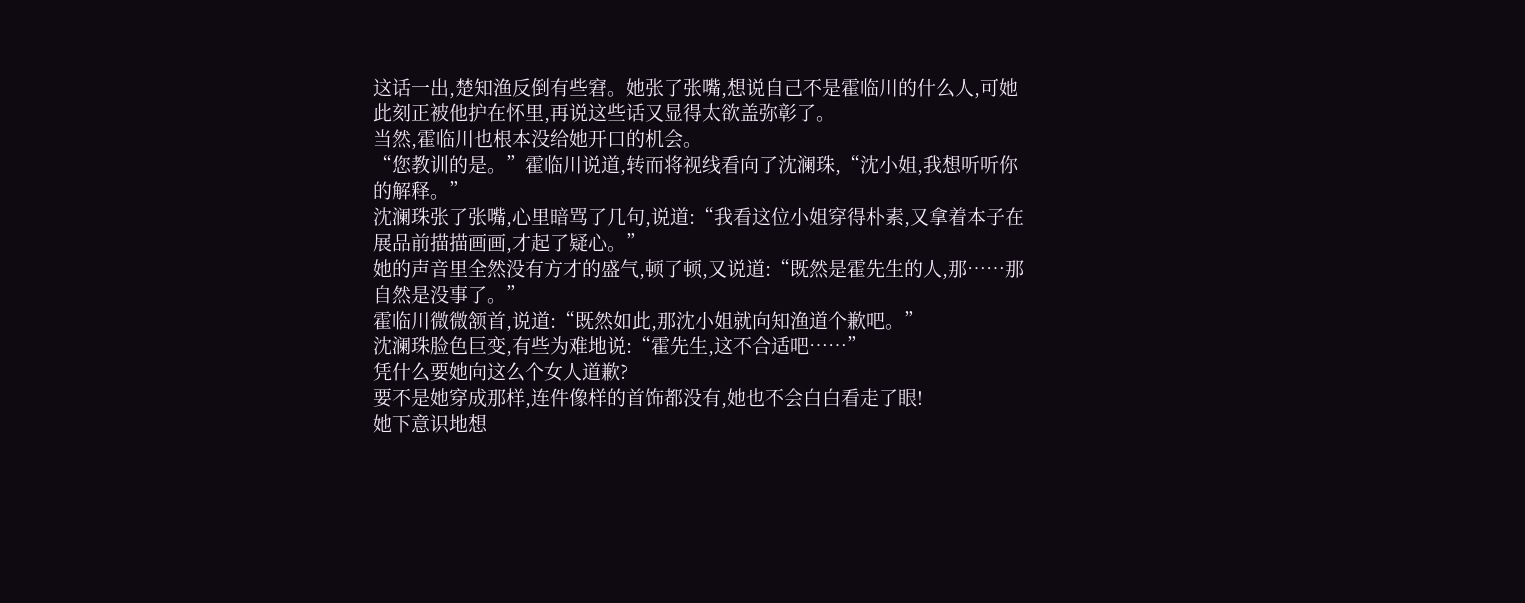这话一出,楚知渔反倒有些窘。她张了张嘴,想说自己不是霍临川的什么人,可她此刻正被他护在怀里,再说这些话又显得太欲盖弥彰了。
当然,霍临川也根本没给她开口的机会。
“您教训的是。”霍临川说道,转而将视线看向了沈澜珠,“沈小姐,我想听听你的解释。”
沈澜珠张了张嘴,心里暗骂了几句,说道:“我看这位小姐穿得朴素,又拿着本子在展品前描描画画,才起了疑心。”
她的声音里全然没有方才的盛气,顿了顿,又说道:“既然是霍先生的人,那……那自然是没事了。”
霍临川微微颔首,说道:“既然如此,那沈小姐就向知渔道个歉吧。”
沈澜珠脸色巨变,有些为难地说:“霍先生,这不合适吧……”
凭什么要她向这么个女人道歉?
要不是她穿成那样,连件像样的首饰都没有,她也不会白白看走了眼!
她下意识地想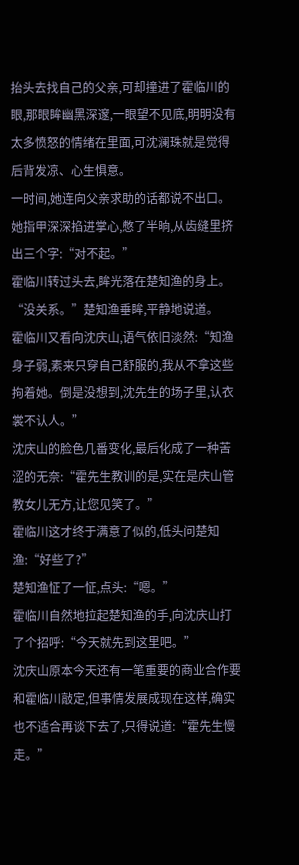抬头去找自己的父亲,可却撞进了霍临川的眼,那眼眸幽黑深邃,一眼望不见底,明明没有太多愤怒的情绪在里面,可沈澜珠就是觉得后背发凉、心生惧意。
一时间,她连向父亲求助的话都说不出口。
她指甲深深掐进掌心,憋了半晌,从齿缝里挤出三个字:“对不起。”
霍临川转过头去,眸光落在楚知渔的身上。
“没关系。”楚知渔垂眸,平静地说道。
霍临川又看向沈庆山,语气依旧淡然:“知渔身子弱,素来只穿自己舒服的,我从不拿这些拘着她。倒是没想到,沈先生的场子里,认衣裳不认人。”
沈庆山的脸色几番变化,最后化成了一种苦涩的无奈:“霍先生教训的是,实在是庆山管教女儿无方,让您见笑了。”
霍临川这才终于满意了似的,低头问楚知渔:“好些了?”
楚知渔怔了一怔,点头:“嗯。”
霍临川自然地拉起楚知渔的手,向沈庆山打了个招呼:“今天就先到这里吧。”
沈庆山原本今天还有一笔重要的商业合作要和霍临川敲定,但事情发展成现在这样,确实也不适合再谈下去了,只得说道:“霍先生慢走。”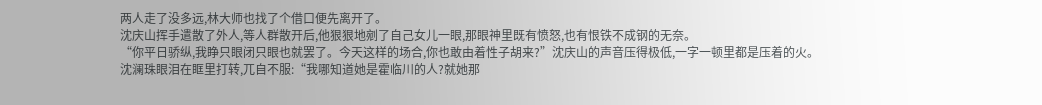两人走了没多远,林大师也找了个借口便先离开了。
沈庆山挥手遣散了外人,等人群散开后,他狠狠地剜了自己女儿一眼,那眼神里既有愤怒,也有恨铁不成钢的无奈。
“你平日骄纵,我睁只眼闭只眼也就罢了。今天这样的场合,你也敢由着性子胡来?”沈庆山的声音压得极低,一字一顿里都是压着的火。
沈澜珠眼泪在眶里打转,兀自不服:“我哪知道她是霍临川的人?就她那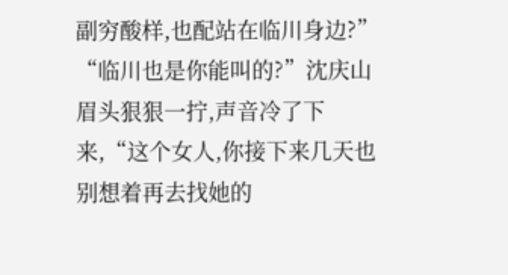副穷酸样,也配站在临川身边?”
“临川也是你能叫的?”沈庆山眉头狠狠一拧,声音冷了下来,“这个女人,你接下来几天也别想着再去找她的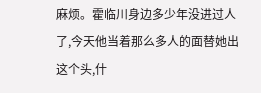麻烦。霍临川身边多少年没进过人了,今天他当着那么多人的面替她出这个头,什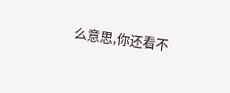么意思,你还看不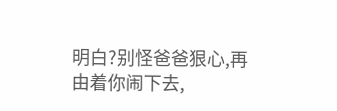明白?别怪爸爸狠心,再由着你闹下去,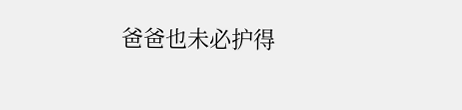爸爸也未必护得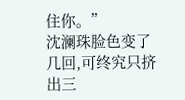住你。”
沈澜珠脸色变了几回,可终究只挤出三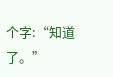个字:“知道了。”